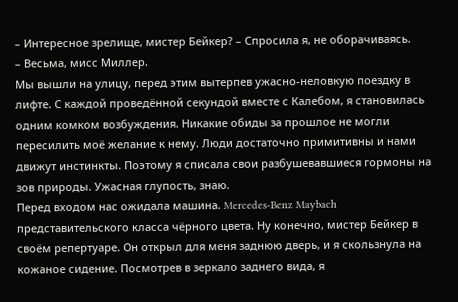– Интересное зрелище, мистер Бейкер? – Спросила я, не оборачиваясь.
– Весьма, мисс Миллер.
Мы вышли на улицу, перед этим вытерпев ужасно-неловкую поездку в лифте. С каждой проведённой секундой вместе с Калебом, я становилась одним комком возбуждения. Никакие обиды за прошлое не могли пересилить моё желание к нему. Люди достаточно примитивны и нами движут инстинкты. Поэтому я списала свои разбушевавшиеся гормоны на зов природы. Ужасная глупость, знаю.
Перед входом нас ожидала машина. Mercedes-Benz Maybach представительского класса чёрного цвета. Ну конечно, мистер Бейкер в своём репертуаре. Он открыл для меня заднюю дверь, и я скользнула на кожаное сидение. Посмотрев в зеркало заднего вида, я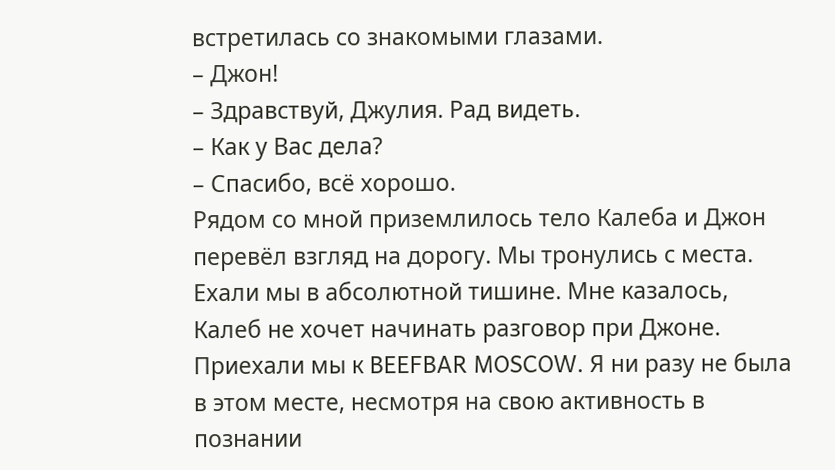встретилась со знакомыми глазами.
– Джон!
– Здравствуй, Джулия. Рад видеть.
– Как у Вас дела?
– Спасибо, всё хорошо.
Рядом со мной приземлилось тело Калеба и Джон перевёл взгляд на дорогу. Мы тронулись с места. Ехали мы в абсолютной тишине. Мне казалось, Калеб не хочет начинать разговор при Джоне.
Приехали мы к BEEFBAR MOSCOW. Я ни разу не была в этом месте, несмотря на свою активность в познании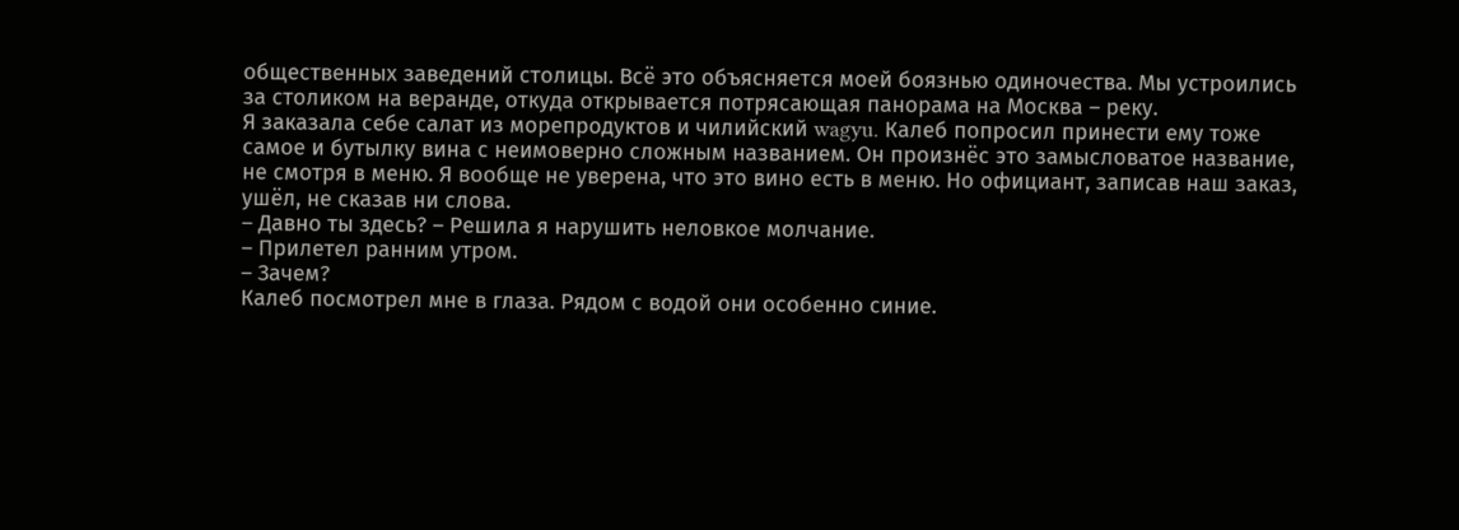общественных заведений столицы. Всё это объясняется моей боязнью одиночества. Мы устроились за столиком на веранде, откуда открывается потрясающая панорама на Москва – реку.
Я заказала себе салат из морепродуктов и чилийский wagyu. Калеб попросил принести ему тоже самое и бутылку вина с неимоверно сложным названием. Он произнёс это замысловатое название, не смотря в меню. Я вообще не уверена, что это вино есть в меню. Но официант, записав наш заказ, ушёл, не сказав ни слова.
– Давно ты здесь? – Решила я нарушить неловкое молчание.
– Прилетел ранним утром.
– Зачем?
Калеб посмотрел мне в глаза. Рядом с водой они особенно синие.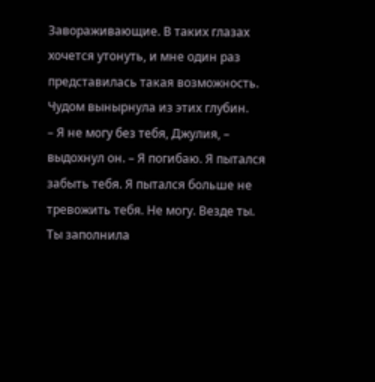Завораживающие. В таких глазах хочется утонуть, и мне один раз представилась такая возможность. Чудом вынырнула из этих глубин.
– Я не могу без тебя, Джулия, – выдохнул он. – Я погибаю. Я пытался забыть тебя. Я пытался больше не тревожить тебя. Не могу. Везде ты. Ты заполнила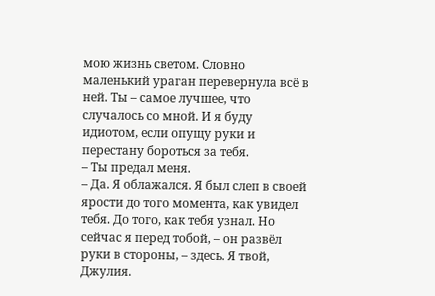мою жизнь светом. Словно маленький ураган перевернула всё в ней. Ты – самое лучшее, что случалось со мной. И я буду идиотом, если опущу руки и перестану бороться за тебя.
– Ты предал меня.
– Да. Я облажался. Я был слеп в своей ярости до того момента, как увидел тебя. До того, как тебя узнал. Но сейчас я перед тобой, – он развёл руки в стороны, – здесь. Я твой, Джулия.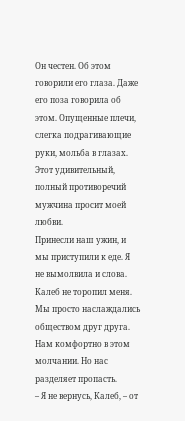Он честен. Об этом говорили его глаза. Даже его поза говорила об этом. Опущенные плечи, слегка подрагивающие руки, мольба в глазах. Этот удивительный, полный противоречий мужчина просит моей любви.
Принесли наш ужин, и мы приступили к еде. Я не вымолвила и слова. Калеб не торопил меня. Мы просто наслаждались обществом друг друга. Нам комфортно в этом молчании. Но нас разделяет пропасть.
– Я не вернусь, Калеб, – от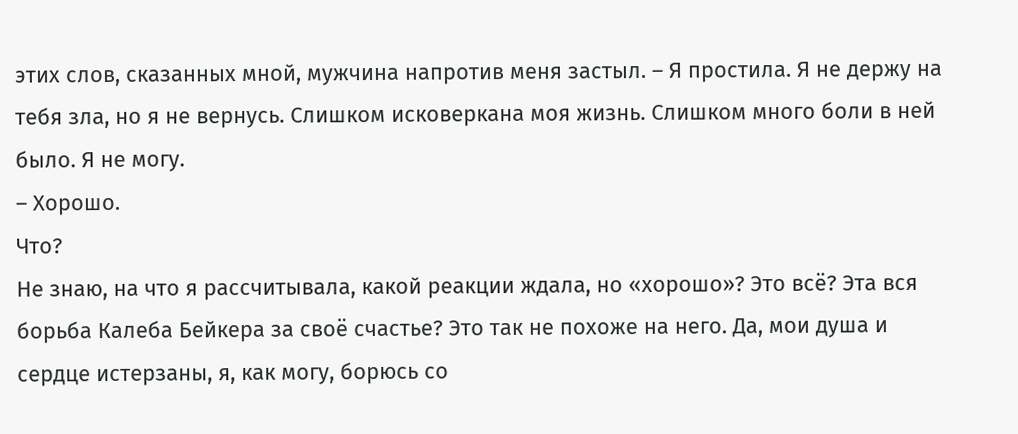этих слов, сказанных мной, мужчина напротив меня застыл. – Я простила. Я не держу на тебя зла, но я не вернусь. Слишком исковеркана моя жизнь. Слишком много боли в ней было. Я не могу.
– Хорошо.
Что?
Не знаю, на что я рассчитывала, какой реакции ждала, но «хорошо»? Это всё? Эта вся борьба Калеба Бейкера за своё счастье? Это так не похоже на него. Да, мои душа и сердце истерзаны, я, как могу, борюсь со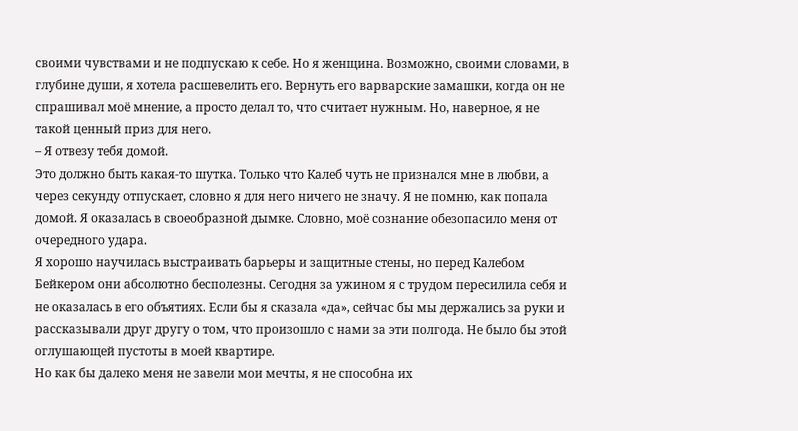своими чувствами и не подпускаю к себе. Но я женщина. Возможно, своими словами, в глубине души, я хотела расшевелить его. Вернуть его варварские замашки, когда он не спрашивал моё мнение, а просто делал то, что считает нужным. Но, наверное, я не такой ценный приз для него.
– Я отвезу тебя домой.
Это должно быть какая-то шутка. Только что Калеб чуть не признался мне в любви, а через секунду отпускает, словно я для него ничего не значу. Я не помню, как попала домой. Я оказалась в своеобразной дымке. Словно, моё сознание обезопасило меня от очередного удара.
Я хорошо научилась выстраивать барьеры и защитные стены, но перед Калебом Бейкером они абсолютно бесполезны. Сегодня за ужином я с трудом пересилила себя и не оказалась в его объятиях. Если бы я сказала «да», сейчас бы мы держались за руки и рассказывали друг другу о том, что произошло с нами за эти полгода. Не было бы этой оглушающей пустоты в моей квартире.
Но как бы далеко меня не завели мои мечты, я не способна их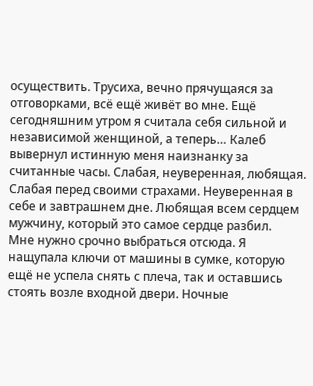осуществить. Трусиха, вечно прячущаяся за отговорками, всё ещё живёт во мне. Ещё сегодняшним утром я считала себя сильной и независимой женщиной, а теперь… Калеб вывернул истинную меня наизнанку за считанные часы. Слабая, неуверенная, любящая. Слабая перед своими страхами. Неуверенная в себе и завтрашнем дне. Любящая всем сердцем мужчину, который это самое сердце разбил.
Мне нужно срочно выбраться отсюда. Я нащупала ключи от машины в сумке, которую ещё не успела снять с плеча, так и оставшись стоять возле входной двери. Ночные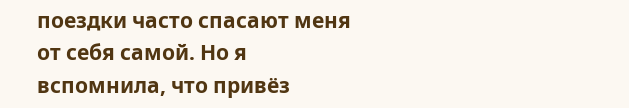поездки часто спасают меня от себя самой. Но я вспомнила, что привёз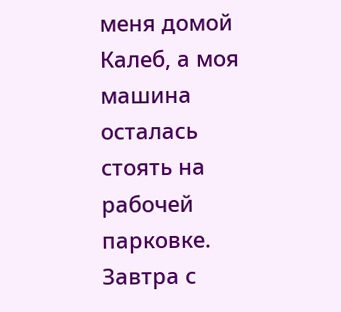меня домой Калеб, а моя машина осталась стоять на рабочей парковке. Завтра с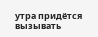утра придётся вызывать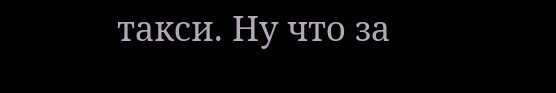такси. Ну что за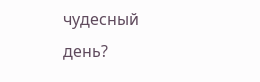чудесный день?